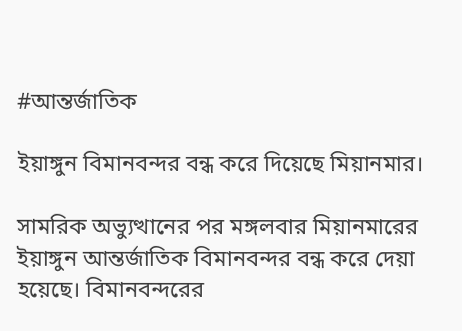#আন্তর্জাতিক

ইয়াঙ্গুন বিমানবন্দর বন্ধ করে দিয়েছে মিয়ানমার।

সামরিক অভ্যুত্থানের পর মঙ্গলবার মিয়ানমারের ইয়াঙ্গুন আন্তর্জাতিক বিমানবন্দর বন্ধ করে দেয়া হয়েছে। বিমানবন্দরের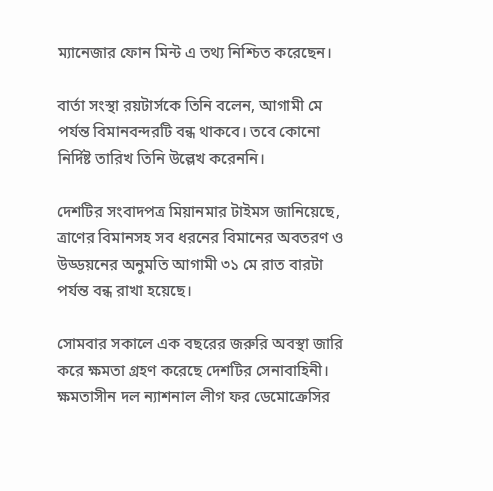ম্যানেজার ফোন মিন্ট এ তথ্য নিশ্চিত করেছেন।

বার্তা সংস্থা রয়টার্সকে তিনি বলেন, আগামী মে পর্যন্ত বিমানবন্দরটি বন্ধ থাকবে। তবে কোনো নির্দিষ্ট তারিখ তিনি উল্লেখ করেননি।

দেশটির সংবাদপত্র মিয়ানমার টাইমস জানিয়েছে, ত্রাণের বিমানসহ সব ধরনের বিমানের অবতরণ ও উড্ডয়নের অনুমতি আগামী ৩১ মে রাত বারটা পর্যন্ত বন্ধ রাখা হয়েছে।

সোমবার সকালে এক বছরের জরুরি অবস্থা জারি করে ক্ষমতা গ্রহণ করেছে দেশটির সেনাবাহিনী। ক্ষমতাসীন দল ন্যাশনাল লীগ ফর ডেমোক্রেসির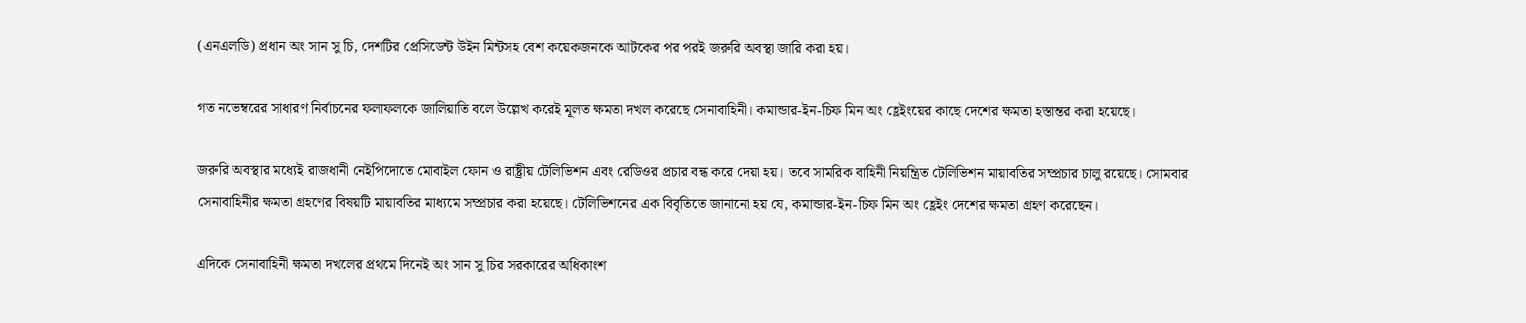(এনএলডি) প্রধান অং সান সু চি, দেশটির প্রেসিডেন্ট উইন মিন্টসহ বেশ কয়েকজনকে আটকের পর পরই জরুরি অবস্থা জারি করা হয়।

গত নভেম্বরের সাধারণ নির্বাচনের ফলাফলকে জালিয়াতি বলে উল্লেখ করেই মূলত ক্ষমতা দখল করেছে সেনাবাহিনী। কমান্ডার-ইন-চিফ মিন অং হ্লেইংয়ের কাছে দেশের ক্ষমতা হস্তান্তর করা হয়েছে।

জরুরি অবস্থার মধ্যেই রাজধানী নেইপিদোতে মোবাইল ফোন ও রাষ্ট্রীয় টেলিভিশন এবং রেডিওর প্রচার বন্ধ করে দেয়া হয়। তবে সামরিক বাহিনী নিয়ন্ত্রিত টেলিভিশন মায়াবতির সম্প্রচার চালু রয়েছে। সোমবার সেনাবাহিনীর ক্ষমতা গ্রহণের বিষয়টি মায়াবতির মাধ্যমে সম্প্রচার করা হয়েছে। টেলিভিশনের এক বিবৃতিতে জানানো হয় যে, কমান্ডার-ইন-চিফ মিন অং হ্লেইং দেশের ক্ষমতা গ্রহণ করেছেন।

এদিকে সেনাবাহিনী ক্ষমতা দখলের প্রথমে দিনেই অং সান সু চির সরকারের অধিকাংশ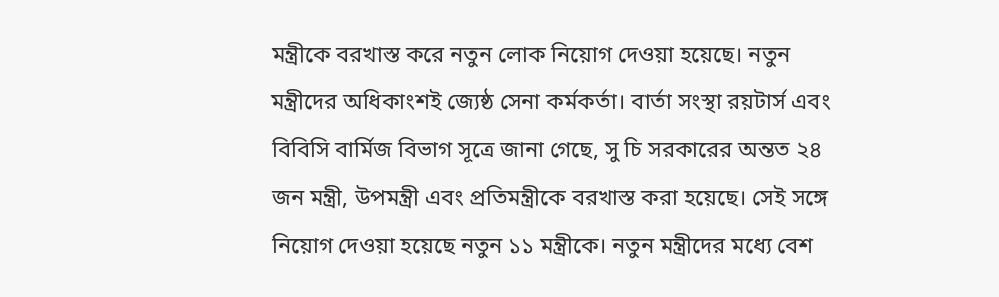মন্ত্রীকে বরখাস্ত করে নতুন লোক নিয়োগ দেওয়া হয়েছে। নতুন মন্ত্রীদের অধিকাংশই জ্যেষ্ঠ সেনা কর্মকর্তা। বার্তা সংস্থা রয়টার্স এবং বিবিসি বার্মিজ বিভাগ সূত্রে জানা গেছে, সু চি সরকারের অন্তত ২৪ জন মন্ত্রী, উপমন্ত্রী এবং প্রতিমন্ত্রীকে বরখাস্ত করা হয়েছে। সেই সঙ্গে নিয়োগ দেওয়া হয়েছে নতুন ১১ মন্ত্রীকে। নতুন মন্ত্রীদের মধ্যে বেশ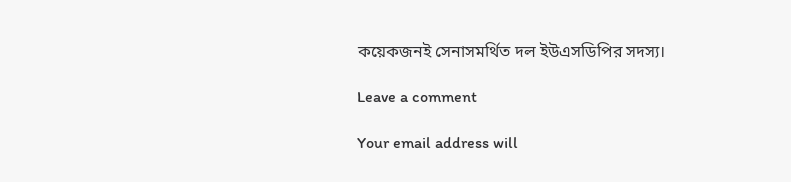কয়েকজনই সেনাসমর্থিত দল ইউএসডিপির সদস্য।

Leave a comment

Your email address will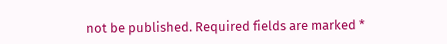not be published. Required fields are marked *